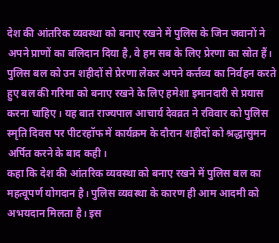देश की आंतरिक व्यवस्था को बनाए रखने में पुलिस के जिन जवानों ने अपने प्राणों का बलिदान दिया है, वे हम सब के लिए प्रेरणा का स्रोत हैं। पुलिस बल को उन शहीदों से प्रेरणा लेकर अपने कर्त्तव्य का निर्वहन करते हुए बल की गरिमा को बनाए रखने के लिए हमेशा इमानदारी से प्रयास करना चाहिए। यह बात राज्यपाल आचार्य देवव्रत ने रविवार को पुलिस स्मृति दिवस पर पीटरहॉफ में कार्यक्रम के दौरान शहीदों को श्रद्धासुमन अर्पित करने के बाद कही।
कहा कि देश की आंतरिक व्यवस्था को बनाए रखने में पुलिस बल का महत्वूपर्ण योगदान है। पुलिस व्यवस्था के कारण ही आम आदमी को अभयदान मिलता है। इस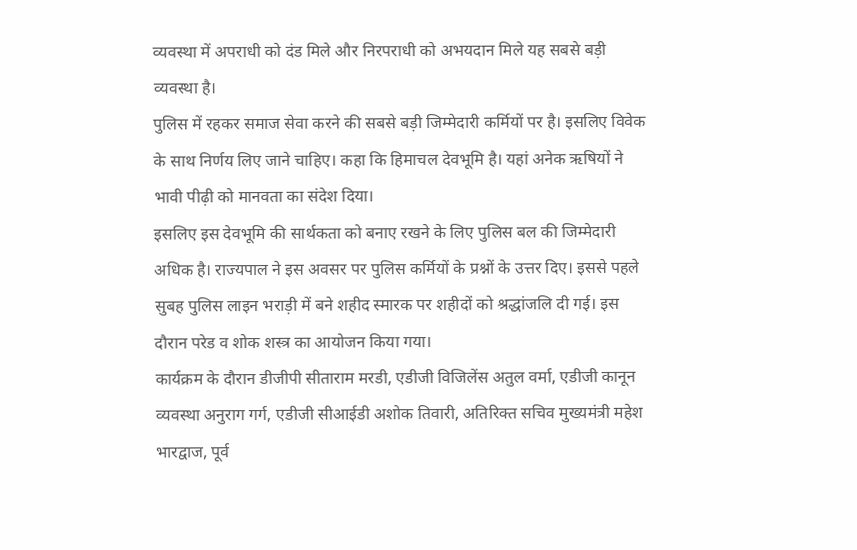व्यवस्था में अपराधी को दंड मिले और निरपराधी को अभयदान मिले यह सबसे बड़ी व्यवस्था है।
पुलिस में रहकर समाज सेवा करने की सबसे बड़ी जिम्मेदारी कर्मियों पर है। इसलिए विवेक के साथ निर्णय लिए जाने चाहिए। कहा कि हिमाचल देवभूमि है। यहां अनेक ऋषियों ने भावी पीढ़ी को मानवता का संदेश दिया।
इसलिए इस देवभूमि की सार्थकता को बनाए रखने के लिए पुलिस बल की जिम्मेदारी अधिक है। राज्यपाल ने इस अवसर पर पुलिस कर्मियों के प्रश्नों के उत्तर दिए। इससे पहले सुबह पुलिस लाइन भराड़ी में बने शहीद स्मारक पर शहीदों को श्रद्धांजलि दी गई। इस दौरान परेड व शोक शस्त्र का आयोजन किया गया।
कार्यक्रम के दौरान डीजीपी सीताराम मरडी, एडीजी विजिलेंस अतुल वर्मा, एडीजी कानून व्यवस्था अनुराग गर्ग, एडीजी सीआईडी अशोक तिवारी, अतिरिक्त सचिव मुख्यमंत्री महेश भारद्वाज, पूर्व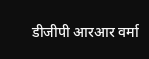डीजीपी आरआर वर्मा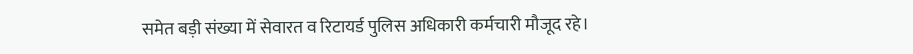समेत बड़ी संख्या में सेवारत व रिटायर्ड पुलिस अधिकारी कर्मचारी मौजूद रहे।